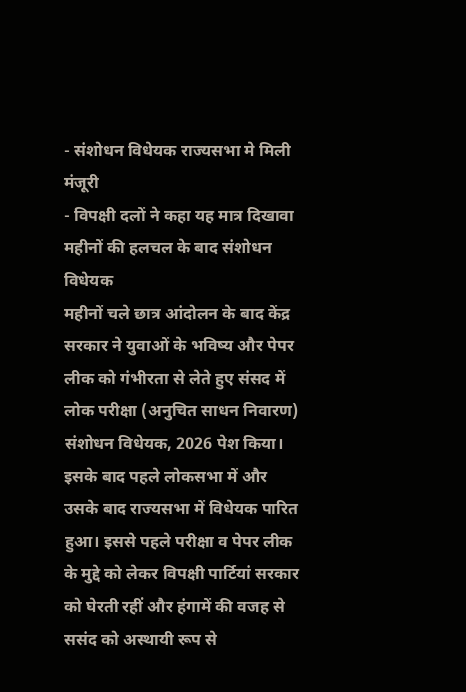- संशोधन विधेयक राज्यसभा मे मिली मंजूरी
- विपक्षी दलों ने कहा यह मात्र दिखावा
महीनों की हलचल के बाद संशोधन विधेयक
महीनों चले छात्र आंदोलन के बाद केंद्र सरकार ने युवाओं के भविष्य और पेपर लीक को गंभीरता से लेते हुए संसद में लोक परीक्षा (अनुचित साधन निवारण) संशोधन विधेयक, 2026 पेश किया। इसके बाद पहले लोकसभा में और उसके बाद राज्यसभा में विधेयक पारित हुआ। इससे पहले परीक्षा व पेपर लीक के मुद्दे को लेकर विपक्षी पार्टियां सरकार को घेरती रहीं और हंगामें की वजह से ससंद को अस्थायी रूप से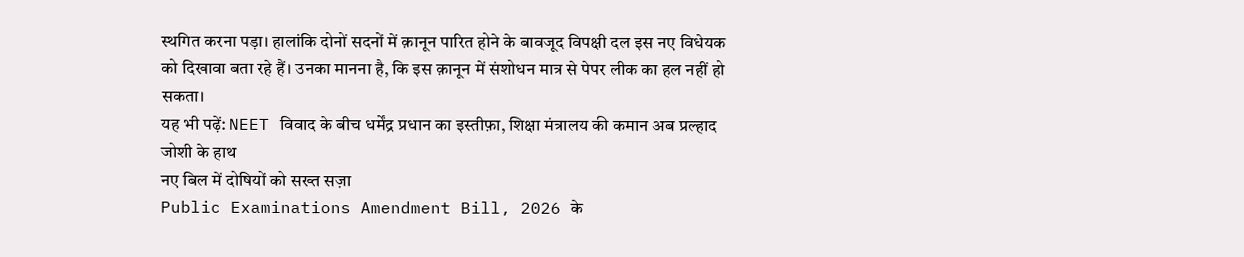स्थगित करना पड़ा। हालांकि दोनों सदनों में क़ानून पारित होने के बावजूद विपक्षी दल इस नए विधेयक को दिखावा बता रहे हैं। उनका मानना है, कि इस क़ानून में संशोधन मात्र से पेपर लीक का हल नहीं हो सकता।
यह भी पढ़ें: NEET विवाद के बीच धर्मेंद्र प्रधान का इस्तीफ़ा, शिक्षा मंत्रालय की कमान अब प्रल्हाद जोशी के हाथ
नए बिल में दोषियों को सख्त सज़ा
Public Examinations Amendment Bill, 2026 के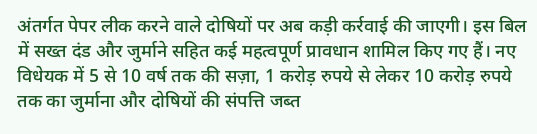अंतर्गत पेपर लीक करने वाले दोषियों पर अब कड़ी कर्रवाई की जाएगी। इस बिल में सख्त दंड और जुर्माने सहित कई महत्वपूर्ण प्रावधान शामिल किए गए हैं। नए विधेयक में 5 से 10 वर्ष तक की सज़ा, 1 करोड़ रुपये से लेकर 10 करोड़ रुपये तक का जुर्माना और दोषियों की संपत्ति जब्त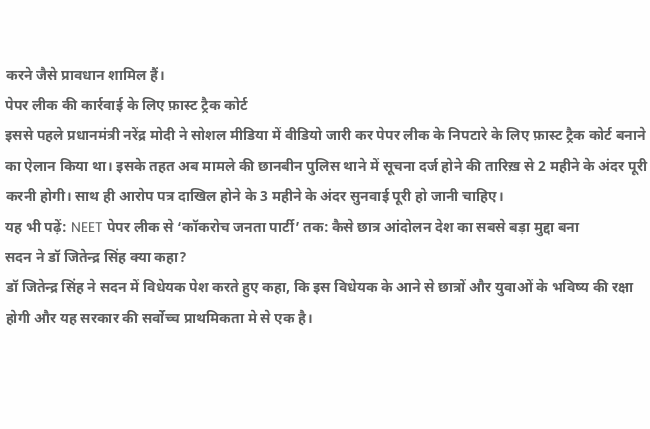करने जैसे प्रावधान शामिल हैं।
पेपर लीक की कार्रवाई के लिए फ़ास्ट ट्रैक कोर्ट
इससे पहले प्रधानमंत्री नरेंद्र मोदी ने सोशल मीडिया में वीडियो जारी कर पेपर लीक के निपटारे के लिए फ़ास्ट ट्रैक कोर्ट बनाने का ऐलान किया था। इसके तहत अब मामले की छानबीन पुलिस थाने में सूचना दर्ज होने की तारिख़ से 2 महीने के अंदर पूरी करनी होगी। साथ ही आरोप पत्र दाखिल होने के 3 महीने के अंदर सुनवाई पूरी हो जानी चाहिए।
यह भी पढ़ें: NEET पेपर लीक से ‘कॉकरोच जनता पार्टी’ तक: कैसे छात्र आंदोलन देश का सबसे बड़ा मुद्दा बना
सदन ने डॉ जितेन्द्र सिंह क्या कहा?
डॉ जितेन्द्र सिंह ने सदन में विधेयक पेश करते हुए कहा, कि इस विधेयक के आने से छात्रों और युवाओं के भविष्य की रक्षा होगी और यह सरकार की सर्वोच्च प्राथमिकता मे से एक है।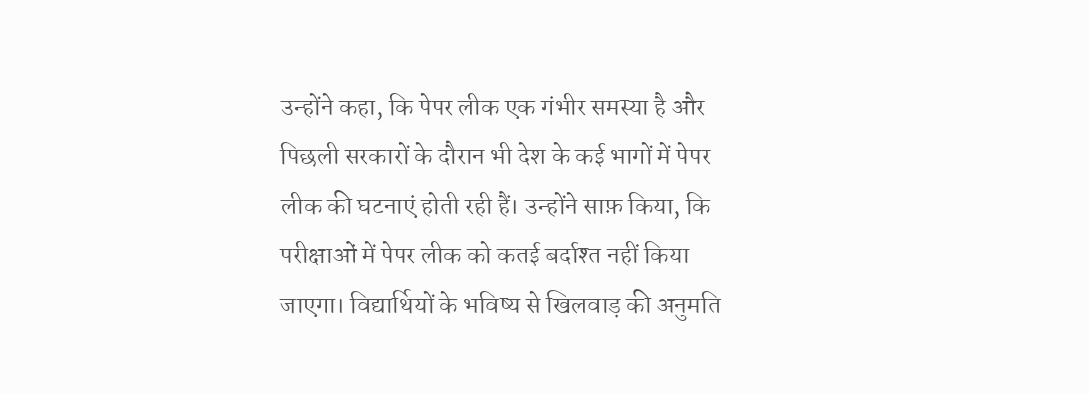उन्होंने कहा, कि पेपर लीक एक गंभीर समस्या है और पिछली सरकारों के दौरान भी देश के कई भागों में पेपर लीक की घटनाएं होती रही हैं। उन्होंने साफ़ किया, कि परीक्षाओं में पेपर लीक को कतई बर्दाश्त नहीं किया जाएगा। विद्यार्थियों के भविष्य से खिलवाड़ की अनुमति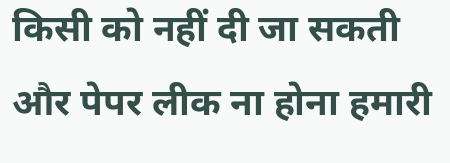किसी को नहीं दी जा सकती और पेपर लीक ना होना हमारी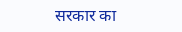सरकार का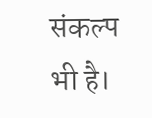संकल्प भी है।